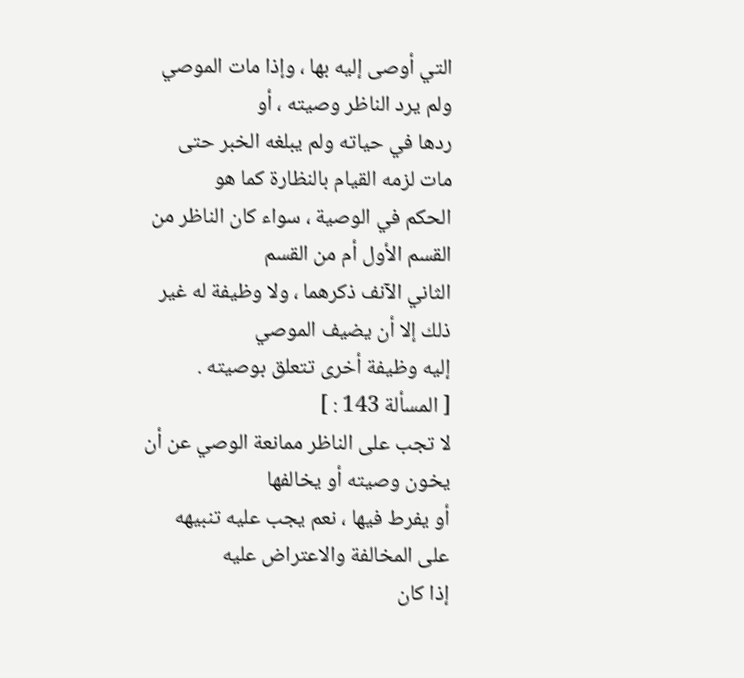التي أوصى إليه بها ، وإذا مات الموصي ولم يرد الناظر وصيته ، أو
ردها في حياته ولم يبلغه الخبر حتى مات لزمه القيام بالنظارة كما هو
الحكم في الوصية ، سواء كان الناظر من القسم الأول أم من القسم
الثاني الآنف ذكرهما ، ولا وظيفة له غير ذلك إلا أن يضيف الموصي
إليه وظيفة أخرى تتعلق بوصيته .
[ المسألة 143 : ]
لا تجب على الناظر ممانعة الوصي عن أن يخون وصيته أو يخالفها
أو يفرط فيها ، نعم يجب عليه تنبيهه على المخالفة والاعتراض عليه
إذا كان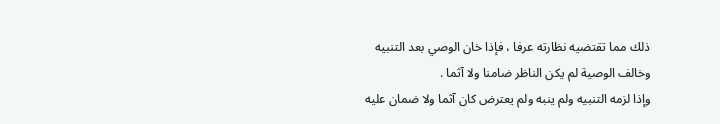ذلك مما تقتضيه نظارته عرفا ، فإذا خان الوصي بعد التنبيه
وخالف الوصية لم يكن الناظر ضامنا ولا آثما .
وإذا لزمه التنبيه ولم ينبه ولم يعترض كان آثما ولا ضمان عليه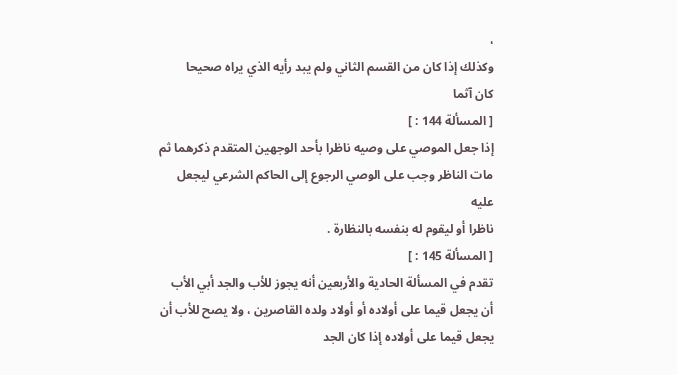،
وكذلك إذا كان من القسم الثاني ولم يبد رأيه الذي يراه صحيحا
كان آثما
[ المسألة 144 : ]
إذا جعل الموصي على وصيه ناظرا بأحد الوجهين المتقدم ذكرهما ثم
مات الناظر وجب على الوصي الرجوع إلى الحاكم الشرعي ليجعل عليه
ناظرا أو ليقوم له بنفسه بالنظارة .
[ المسألة 145 : ]
تقدم في المسألة الحادية والأربعين أنه يجوز للأب والجد أبي الأب
أن يجعل قيما على أولاده أو أولاد ولده القاصرين ، ولا يصح للأب أن
يجعل قيما على أولاده إذا كان الجد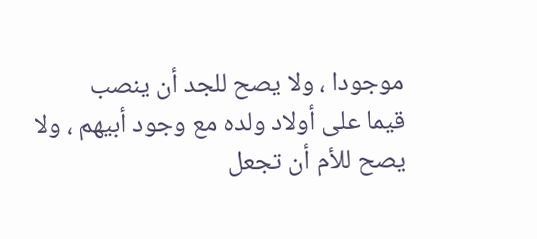موجودا ، ولا يصح للجد أن ينصب
قيما على أولاد ولده مع وجود أبيهم ، ولا يصح للأم أن تجعل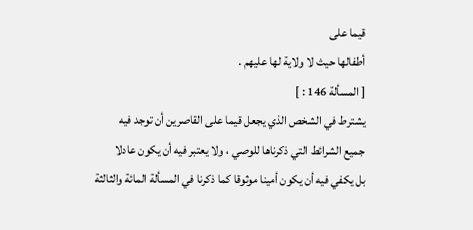قيما على
أطفالها حيث لا ولاية لها عليهم .
[ المسألة 146 : ]
يشترط في الشخص الذي يجعل قيما على القاصرين أن توجد فيه
جميع الشرائط التي ذكرناها للوصي ، ولا يعتبر فيه أن يكون عادلا
بل يكفي فيه أن يكون أمينا موثوقا كما ذكرنا في المسألة المائة والثالثة